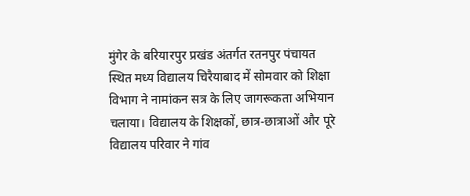मुंगेर के बरियारपुर प्रखंड अंतर्गत रतनपुर पंचायत स्थित मध्य विद्यालय चिरैयाबाद में सोमवार को शिक्षा विभाग ने नामांकन सत्र के लिए जागरूकता अभियान चलाया। विद्यालय के शिक्षकों, छात्र-छात्राओं और पूरे विद्यालय परिवार ने गांव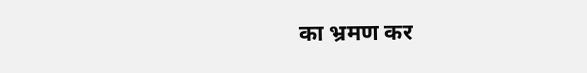का भ्रमण कर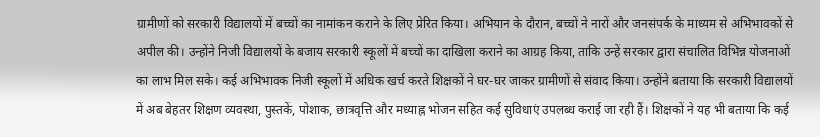ग्रामीणों को सरकारी विद्यालयों में बच्चों का नामांकन कराने के लिए प्रेरित किया। अभियान के दौरान, बच्चों ने नारों और जनसंपर्क के माध्यम से अभिभावकों से अपील की। उन्होंने निजी विद्यालयों के बजाय सरकारी स्कूलों में बच्चों का दाखिला कराने का आग्रह किया, ताकि उन्हें सरकार द्वारा संचालित विभिन्न योजनाओं का लाभ मिल सके। कई अभिभावक निजी स्कूलों में अधिक खर्च करते शिक्षकों ने घर-घर जाकर ग्रामीणों से संवाद किया। उन्होंने बताया कि सरकारी विद्यालयों में अब बेहतर शिक्षण व्यवस्था, पुस्तकें, पोशाक, छात्रवृत्ति और मध्याह्न भोजन सहित कई सुविधाएं उपलब्ध कराई जा रही हैं। शिक्षकों ने यह भी बताया कि कई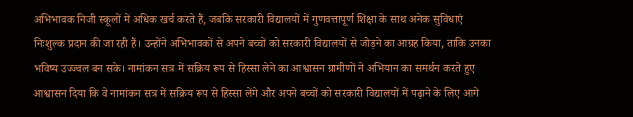अभिभावक निजी स्कूलों में अधिक खर्च करते हैं, जबकि सरकारी विद्यालयों में गुणवत्तापूर्ण शिक्षा के साथ अनेक सुविधाएं निःशुल्क प्रदान की जा रही हैं। उन्होंने अभिभावकों से अपने बच्चों को सरकारी विद्यालयों से जोड़ने का आग्रह किया, ताकि उनका भविष्य उज्ज्वल बन सके। नामांकन सत्र में सक्रिय रूप से हिस्सा लेने का आश्वासन ग्रामीणों ने अभियान का समर्थन करते हुए आश्वासन दिया कि वे नामांकन सत्र में सक्रिय रूप से हिस्सा लेंगे और अपने बच्चों को सरकारी विद्यालयों में पढ़ाने के लिए आगे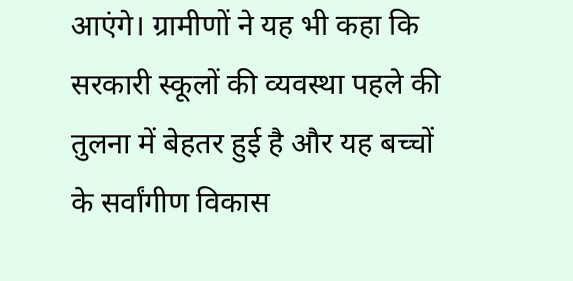आएंगे। ग्रामीणों ने यह भी कहा कि सरकारी स्कूलों की व्यवस्था पहले की तुलना में बेहतर हुई है और यह बच्चों के सर्वांगीण विकास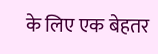के लिए एक बेहतर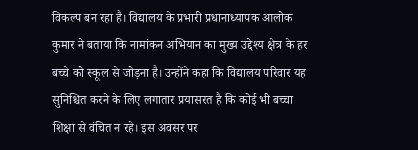विकल्प बन रहा है। विद्यालय के प्रभारी प्रधानाध्यापक आलोक कुमार ने बताया कि नामांकन अभियान का मुख्य उद्देश्य क्षेत्र के हर बच्चे को स्कूल से जोड़ना है। उन्होंने कहा कि विद्यालय परिवार यह सुनिश्चित करने के लिए लगातार प्रयासरत है कि कोई भी बच्चा शिक्षा से वंचित न रहे। इस अवसर पर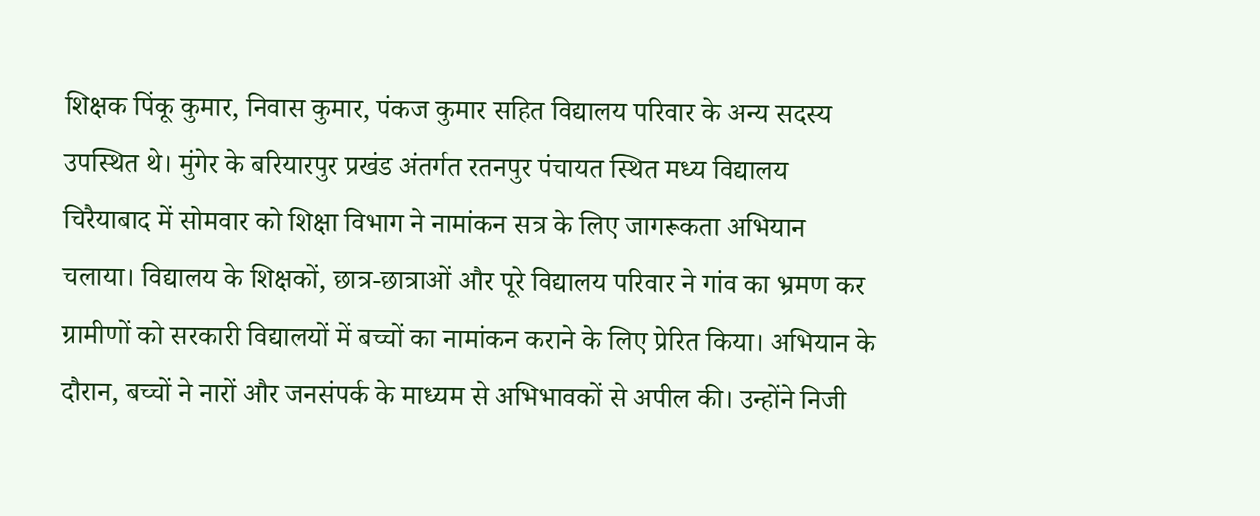शिक्षक पिंकू कुमार, निवास कुमार, पंकज कुमार सहित विद्यालय परिवार के अन्य सदस्य उपस्थित थे। मुंगेर के बरियारपुर प्रखंड अंतर्गत रतनपुर पंचायत स्थित मध्य विद्यालय चिरैयाबाद में सोमवार को शिक्षा विभाग ने नामांकन सत्र के लिए जागरूकता अभियान चलाया। विद्यालय के शिक्षकों, छात्र-छात्राओं और पूरे विद्यालय परिवार ने गांव का भ्रमण कर ग्रामीणों को सरकारी विद्यालयों में बच्चों का नामांकन कराने के लिए प्रेरित किया। अभियान के दौरान, बच्चों ने नारों और जनसंपर्क के माध्यम से अभिभावकों से अपील की। उन्होंने निजी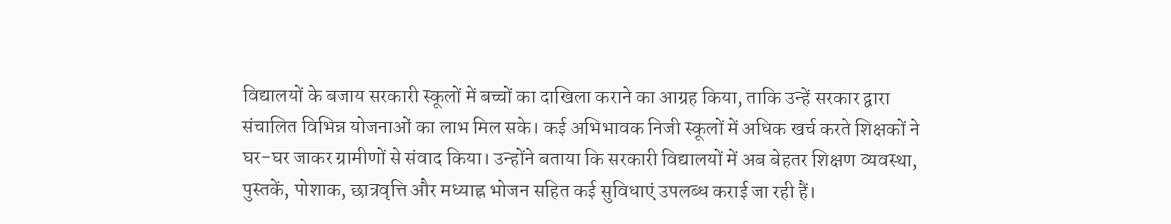विद्यालयों के बजाय सरकारी स्कूलों में बच्चों का दाखिला कराने का आग्रह किया, ताकि उन्हें सरकार द्वारा संचालित विभिन्न योजनाओं का लाभ मिल सके। कई अभिभावक निजी स्कूलों में अधिक खर्च करते शिक्षकों ने घर-घर जाकर ग्रामीणों से संवाद किया। उन्होंने बताया कि सरकारी विद्यालयों में अब बेहतर शिक्षण व्यवस्था, पुस्तकें, पोशाक, छात्रवृत्ति और मध्याह्न भोजन सहित कई सुविधाएं उपलब्ध कराई जा रही हैं।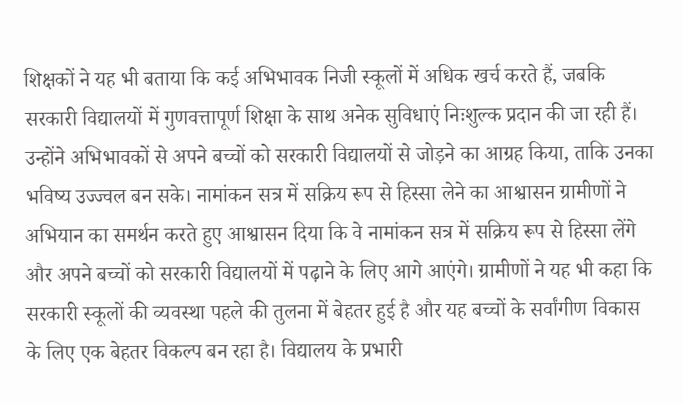शिक्षकों ने यह भी बताया कि कई अभिभावक निजी स्कूलों में अधिक खर्च करते हैं, जबकि सरकारी विद्यालयों में गुणवत्तापूर्ण शिक्षा के साथ अनेक सुविधाएं निःशुल्क प्रदान की जा रही हैं। उन्होंने अभिभावकों से अपने बच्चों को सरकारी विद्यालयों से जोड़ने का आग्रह किया, ताकि उनका भविष्य उज्ज्वल बन सके। नामांकन सत्र में सक्रिय रूप से हिस्सा लेने का आश्वासन ग्रामीणों ने अभियान का समर्थन करते हुए आश्वासन दिया कि वे नामांकन सत्र में सक्रिय रूप से हिस्सा लेंगे और अपने बच्चों को सरकारी विद्यालयों में पढ़ाने के लिए आगे आएंगे। ग्रामीणों ने यह भी कहा कि सरकारी स्कूलों की व्यवस्था पहले की तुलना में बेहतर हुई है और यह बच्चों के सर्वांगीण विकास के लिए एक बेहतर विकल्प बन रहा है। विद्यालय के प्रभारी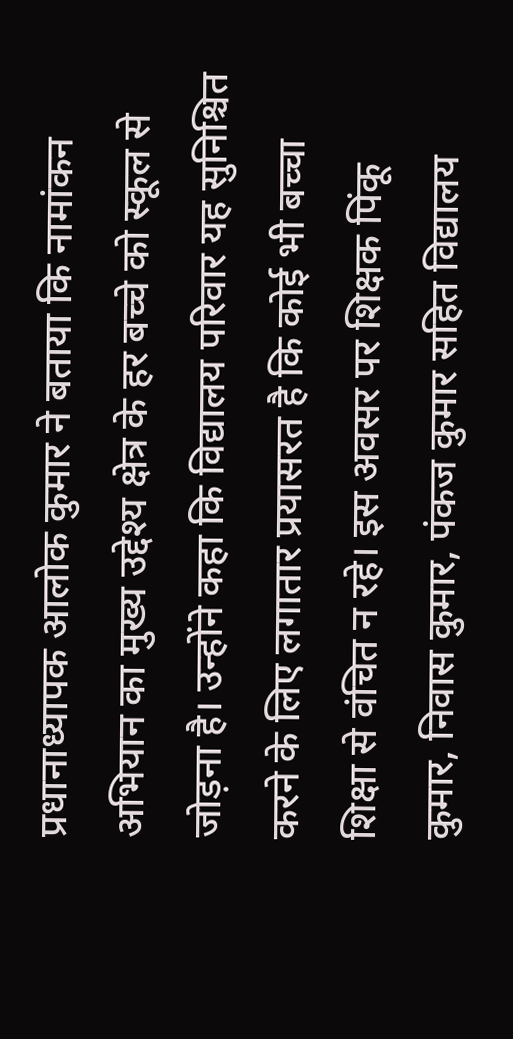प्रधानाध्यापक आलोक कुमार ने बताया कि नामांकन अभियान का मुख्य उद्देश्य क्षेत्र के हर बच्चे को स्कूल से जोड़ना है। उन्होंने कहा कि विद्यालय परिवार यह सुनिश्चित करने के लिए लगातार प्रयासरत है कि कोई भी बच्चा शिक्षा से वंचित न रहे। इस अवसर पर शिक्षक पिंकू कुमार, निवास कुमार, पंकज कुमार सहित विद्यालय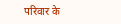परिवार के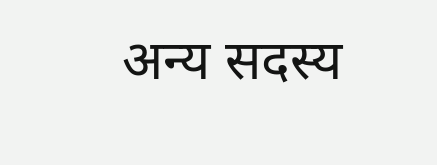अन्य सदस्य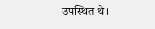उपस्थित थे।